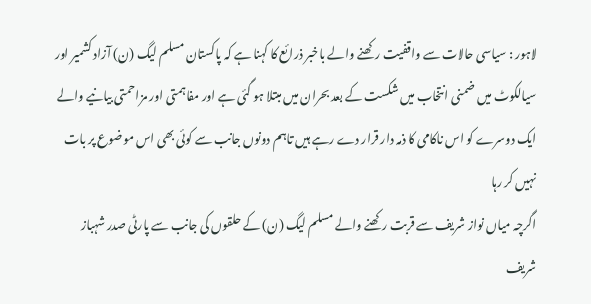لاہور : سیاسی حالات سے واقفیت رکھنے والے باخبر ذرائع کا کہنا ہے کہ پاکستان مسلم لیگ (ن) آزاد کشمیر اور سیالکوٹ میں ضمنی انتخاب میں شکست کے بعد بحران میں مبتلا ہو گئی ہے اور مفاہمتی اور مزاحمتی بیانیے والے ایک دوسرے کو اس ناکامی کا ذمہ دار قرار دے رہے ہیں تاہم دونوں جانب سے کوئی بھی اس موضوع پر بات نہیں کر رہا
اگرچہ میاں نواز شریف سے قربت رکھنے والے مسلم لیگ (ن) کے حلقوں کی جانب سے پارٹی صدر شہباز شریف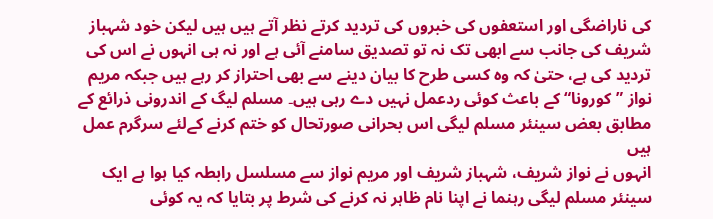کی ناراضگی اور استعفوں کی خبروں کی تردید کرتے نظر آتے ہیں ہیں لیکن خود شہباز شریف کی جانب سے ابھی تک نہ تو تصدیق سامنے آئی ہے اور نہ ہی انہوں نے اس کی تردید کی ہے، حتیٰ کہ وہ کسی طرح کا بیان دینے سے بھی احتراز کر رہے ہیں جبکہ مریم نواز ”کورونا“ کے باعث کوئی ردعمل نہیں دے رہی ہیں۔ مسلم لیگ کے اندرونی ذرائع کے مطابق بعض سینئر مسلم لیگی اس بحرانی صورتحال کو ختم کرنے کےلئے سرگرم عمل ہیں
انہوں نے نواز شریف، شہباز شریف اور مریم نواز سے مسلسل رابطہ کیا ہوا ہے ایک سینئر مسلم لیگی رہنما نے اپنا نام ظاہر نہ کرنے کی شرط پر بتایا کہ یہ کوئی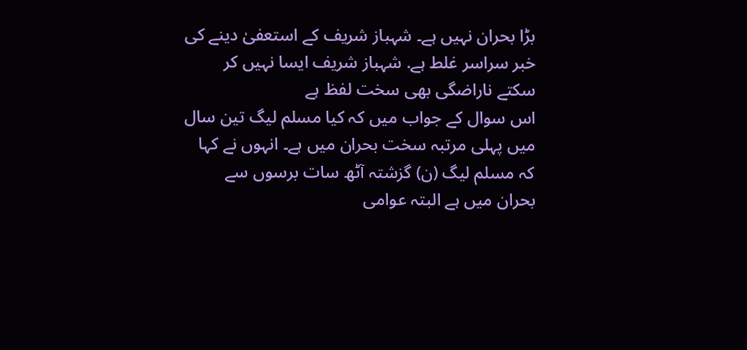بڑا بحران نہیں ہے۔ شہباز شریف کے استعفیٰ دینے کی خبر سراسر غلط ہے. شہباز شریف ایسا نہیں کر سکتے ناراضگی بھی سخت لفظ ہے
اس سوال کے جواب میں کہ کیا مسلم لیگ تین سال میں پہلی مرتبہ سخت بحران میں ہے۔ انہوں نے کہا کہ مسلم لیگ (ن) گزشتہ آٹھ سات برسوں سے بحران میں ہے البتہ عوامی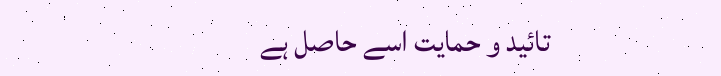تائید و حمایت اسے حاصل ہے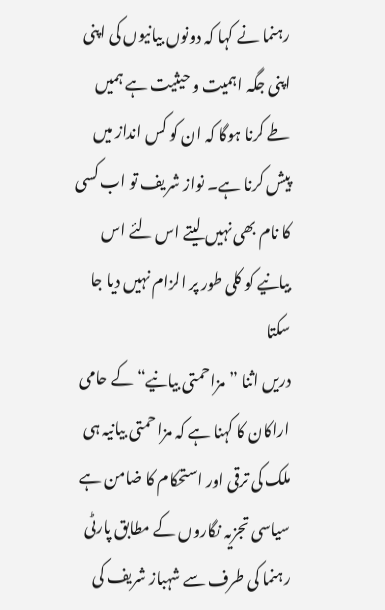رہنما نے کہا کہ دونوں بیانیوں کی اپنی اپنی جگہ اہمیت و حیثیت ہے ہمیں طے کرنا ہوگا کہ ان کو کس انداز میں پیش کرنا ہے۔ نواز شریف تو اب کسی کا نام بھی نہیں لیتے اس لئے اس بیانیے کو کلی طور پر الزام نہیں دیا جا سکتا
دریں اثنا ”مزاحمتی بیانیے“ کے حامی اراکان کا کہنا ہے کہ مزاحمتی بیانیہ ہی ملک کی ترقی اور استحکام کا ضامن ہے
سیاسی تجزیہ نگاروں کے مطابق پارٹی رہنما کی طرف سے شہباز شریف کی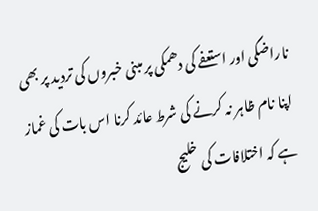ناراضگی اور استعفے کی دھمکی پر مبنی خبروں کی تردید پر بھی اپنا نام ظاہر نہ کرنے کی شرط عائد کرنا اس بات کی غماز ہے کہ اختلافات کی خلیج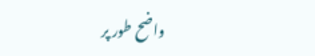واضح طور پر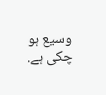وسیع ہو چکی ہے.